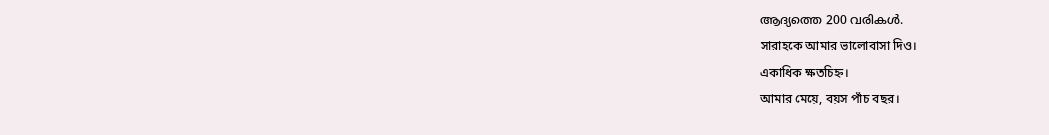ആദ്യത്തെ 200 വരികൾ.
সারাহকে আমার ভালোবাসা দিও।
একাধিক ক্ষতচিহ্ন।
আমার মেয়ে, বয়স পাঁচ বছর।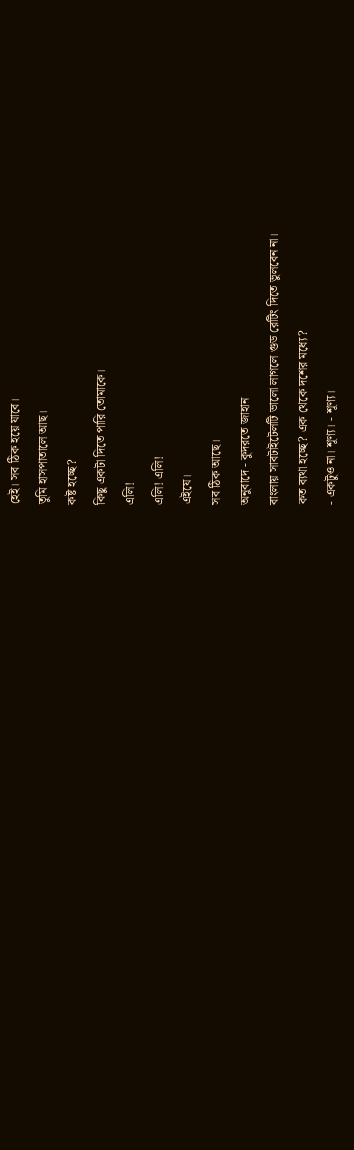হেই। সব ঠিক হয়ে যাবে।
তুমি হাসপাতালে আছ।
কষ্ট হচ্ছে?
কিছু একটা দিতে পারি তোমাকে।
এলি!
এলি! এলি!
এইযে।
সব ঠিক আছে।
অনুবাদে - কুদরতে জাহান
বাংলায় সাবটাইটেলটি ভালো লাগলে গুড রেটিং দিতে ভুলবেন না।
কত ব্যথা হচ্ছে? এক থেকে দশের মধ্যে?
- একটুও না। শূণ্য। - শূণ্য।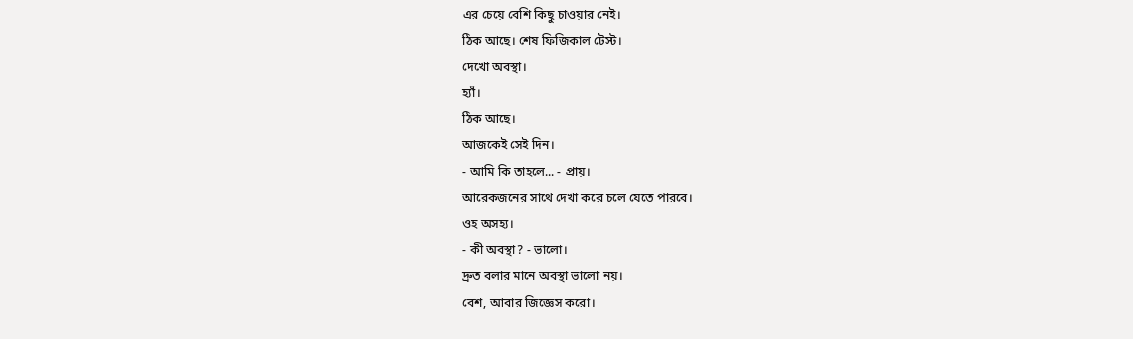এর চেয়ে বেশি কিছু চাওয়ার নেই।
ঠিক আছে। শেষ ফিজিকাল টেস্ট।
দেখো অবস্থা।
হ্যাঁ।
ঠিক আছে।
আজকেই সেই দিন।
- আমি কি তাহলে... - প্রায়।
আরেকজনের সাথে দেখা করে চলে যেতে পারবে।
ওহ অসহ্য।
- কী অবস্থা? - ভালো।
দ্রুত বলার মানে অবস্থা ভালো নয়।
বেশ, আবার জিজ্ঞেস করো।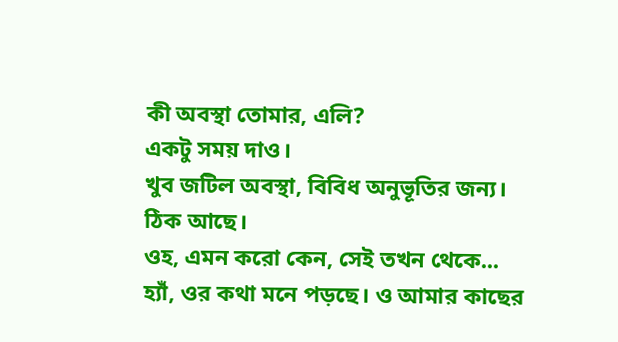কী অবস্থা তোমার, এলি?
একটু সময় দাও।
খুব জটিল অবস্থা, বিবিধ অনুভূতির জন্য।
ঠিক আছে।
ওহ, এমন করো কেন, সেই তখন থেকে...
হ্যাঁ, ওর কথা মনে পড়ছে। ও আমার কাছের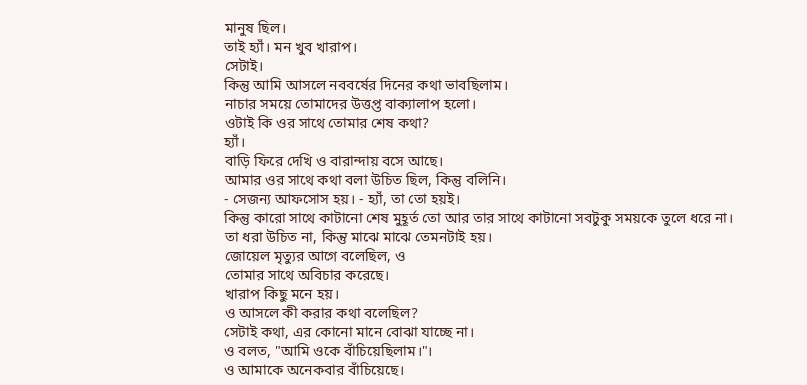মানুষ ছিল।
তাই হ্যাঁ। মন খুব খারাপ।
সেটাই।
কিন্তু আমি আসলে নববর্ষের দিনের কথা ভাবছিলাম।
নাচার সময়ে তোমাদের উত্তপ্ত বাক্যালাপ হলো।
ওটাই কি ওর সাথে তোমার শেষ কথা?
হ্যাঁ।
বাড়ি ফিরে দেখি ও বারান্দায় বসে আছে।
আমার ওর সাথে কথা বলা উচিত ছিল, কিন্তু বলিনি।
- সেজন্য আফসোস হয়। - হ্যাঁ, তা তো হয়ই।
কিন্তু কারো সাথে কাটানো শেষ মুহূর্ত তো আর তার সাথে কাটানো সবটুকু সময়কে তুলে ধরে না।
তা ধরা উচিত না, কিন্তু মাঝে মাঝে তেমনটাই হয়।
জোয়েল মৃত্যুর আগে বলেছিল, ও
তোমার সাথে অবিচার করেছে।
খারাপ কিছু মনে হয়।
ও আসলে কী করার কথা বলেছিল?
সেটাই কথা, এর কোনো মানে বোঝা যাচ্ছে না।
ও বলত, "আমি ওকে বাঁচিয়েছিলাম।"।
ও আমাকে অনেকবার বাঁচিয়েছে।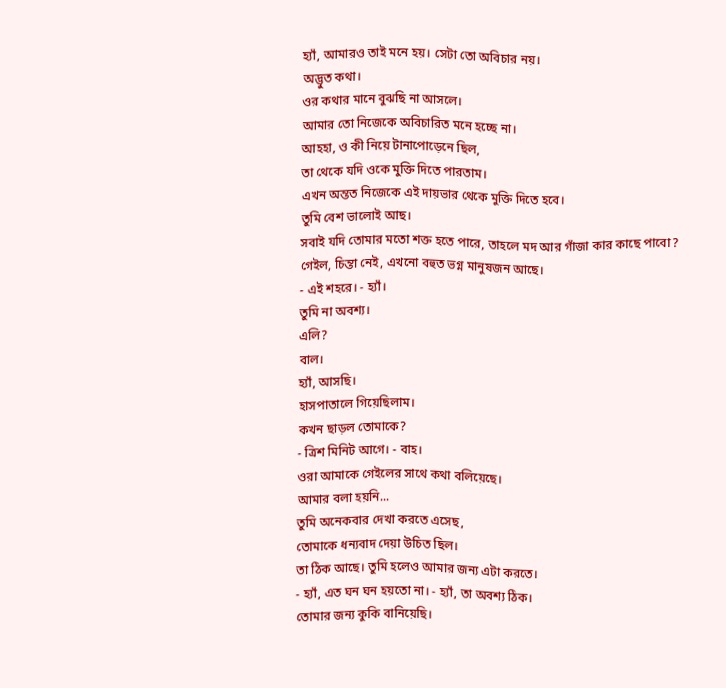হ্যাঁ, আমারও তাই মনে হয়। সেটা তো অবিচার নয়।
অদ্ভুত কথা।
ওর কথার মানে বুঝছি না আসলে।
আমার তো নিজেকে অবিচারিত মনে হচ্ছে না।
আহহা, ও কী নিয়ে টানাপোড়েনে ছিল,
তা থেকে যদি ওকে মুক্তি দিতে পারতাম।
এখন অন্তত নিজেকে এই দায়ভার থেকে মুক্তি দিতে হবে।
তুমি বেশ ভালোই আছ।
সবাই যদি তোমার মতো শক্ত হতে পারে, তাহলে মদ আর গাঁজা কার কাছে পাবো?
গেইল, চিন্তা নেই, এখনো বহুত ভগ্ন মানুষজন আছে।
- এই শহরে। - হ্যাঁ।
তুমি না অবশ্য।
এলি?
বাল।
হ্যাঁ, আসছি।
হাসপাতালে গিয়েছিলাম।
কখন ছাড়ল তোমাকে?
- ত্রিশ মিনিট আগে। - বাহ।
ওরা আমাকে গেইলের সাথে কথা বলিয়েছে।
আমার বলা হয়নি...
তুমি অনেকবার দেখা করতে এসেছ,
তোমাকে ধন্যবাদ দেয়া উচিত ছিল।
তা ঠিক আছে। তুমি হলেও আমার জন্য এটা করতে।
- হ্যাঁ, এত ঘন ঘন হয়তো না। - হ্যাঁ, তা অবশ্য ঠিক।
তোমার জন্য কুকি বানিয়েছি।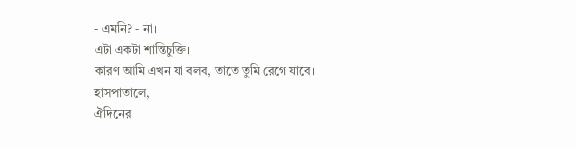- এমনি? - না।
এটা একটা শান্তিচুক্তি।
কারণ আমি এখন যা বলব, তাতে তুমি রেগে যাবে।
হাসপাতালে,
ঐদিনের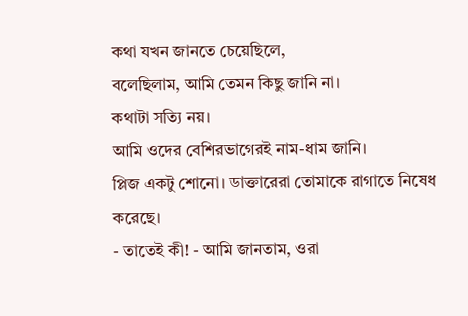কথা যখন জানতে চেয়েছিলে,
বলেছিলাম, আমি তেমন কিছু জানি না।
কথাটা সত্যি নয়।
আমি ওদের বেশিরভাগেরই নাম-ধাম জানি।
প্লিজ একটু শোনো। ডাক্তারেরা তোমাকে রাগাতে নিষেধ করেছে।
- তাতেই কী! - আমি জানতাম, ওরা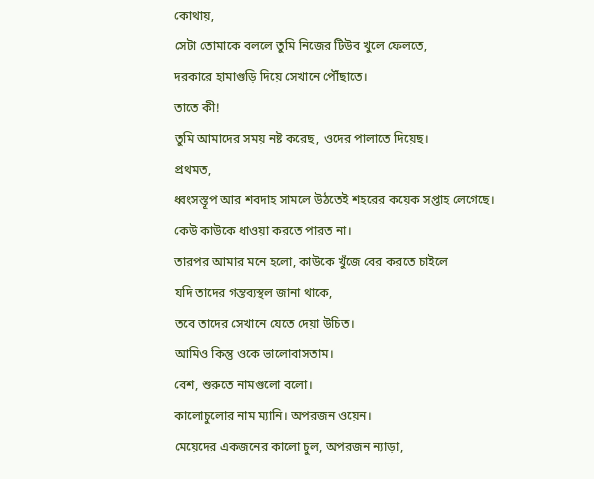কোথায়,
সেটা তোমাকে বললে তুমি নিজের টিউব খুলে ফেলতে,
দরকারে হামাগুড়ি দিয়ে সেখানে পৌঁছাতে।
তাতে কী!
তুমি আমাদের সময় নষ্ট করেছ, ওদের পালাতে দিয়েছ।
প্রথমত,
ধ্বংসস্তূপ আর শবদাহ সামলে উঠতেই শহরের কয়েক সপ্তাহ লেগেছে।
কেউ কাউকে ধাওয়া করতে পারত না।
তারপর আমার মনে হলো, কাউকে খুঁজে বের করতে চাইলে
যদি তাদের গন্তব্যস্থল জানা থাকে,
তবে তাদের সেখানে যেতে দেয়া উচিত।
আমিও কিন্তু ওকে ভালোবাসতাম।
বেশ, শুরুতে নামগুলো বলো।
কালোচুলোর নাম ম্যানি। অপরজন ওয়েন।
মেয়েদের একজনের কালো চুল, অপরজন ন্যাড়া,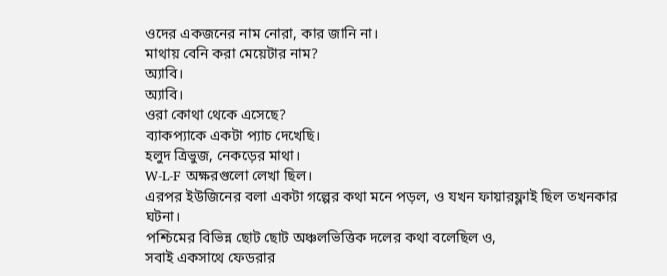ওদের একজনের নাম নোরা, কার জানি না।
মাথায় বেনি করা মেয়েটার নাম?
অ্যাবি।
অ্যাবি।
ওরা কোথা থেকে এসেছে?
ব্যাকপ্যাকে একটা প্যাচ দেখেছি।
হলুদ ত্রিভুজ, নেকড়ের মাথা।
W-L-F অক্ষরগুলো লেখা ছিল।
এরপর ইউজিনের বলা একটা গল্পের কথা মনে পড়ল, ও যখন ফায়ারফ্লাই ছিল তখনকার ঘটনা।
পশ্চিমের বিভিন্ন ছোট ছোট অঞ্চলভিত্তিক দলের কথা বলেছিল ও,
সবাই একসাথে ফেডরার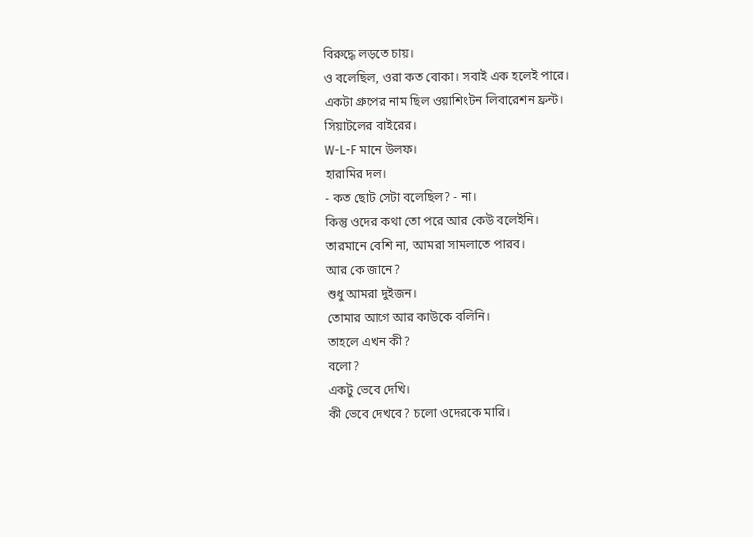বিরুদ্ধে লড়তে চায়।
ও বলেছিল, ওরা কত বোকা। সবাই এক হলেই পারে।
একটা গ্রুপের নাম ছিল ওয়াশিংটন লিবারেশন ফ্রন্ট।
সিয়াটলের বাইরের।
W-L-F মানে উলফ।
হারামির দল।
- কত ছোট সেটা বলেছিল? - না।
কিন্তু ওদের কথা তো পরে আর কেউ বলেইনি।
তারমানে বেশি না, আমরা সামলাতে পারব।
আর কে জানে?
শুধু আমরা দুইজন।
তোমার আগে আর কাউকে বলিনি।
তাহলে এখন কী?
বলো?
একটু ভেবে দেখি।
কী ভেবে দেখবে? চলো ওদেরকে মারি।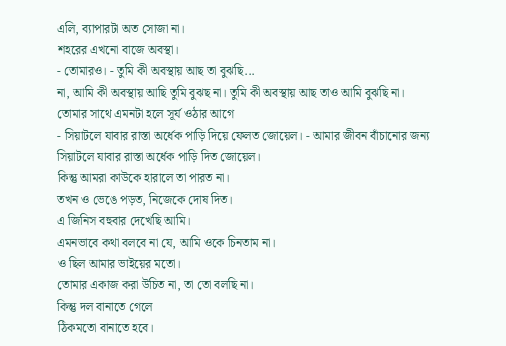এলি, ব্যাপারটা অত সোজা না।
শহরের এখনো বাজে অবস্থা।
- তোমারও। - তুমি কী অবস্থায় আছ তা বুঝছি...
না, আমি কী অবস্থায় আছি তুমি বুঝছ না। তুমি কী অবস্থায় আছ তাও আমি বুঝছি না।
তোমার সাথে এমনটা হলে সূর্য ওঠার আগে
- সিয়াটলে যাবার রাস্তা অর্ধেক পাড়ি দিয়ে ফেলত জোয়েল। - আমার জীবন বাঁচানোর জন্য
সিয়াটলে যাবার রাস্তা অর্ধেক পাড়ি দিত জোয়েল।
কিন্তু আমরা কাউকে হারালে তা পারত না।
তখন ও ভেঙে পড়ত, নিজেকে দোষ দিত।
এ জিনিস বহুবার দেখেছি আমি।
এমনভাবে কথা বলবে না যে, আমি ওকে চিনতাম না।
ও ছিল আমার ভাইয়ের মতো।
তোমার একাজ করা উচিত না, তা তো বলছি না।
কিন্তু দল বানাতে গেলে
ঠিকমতো বানাতে হবে।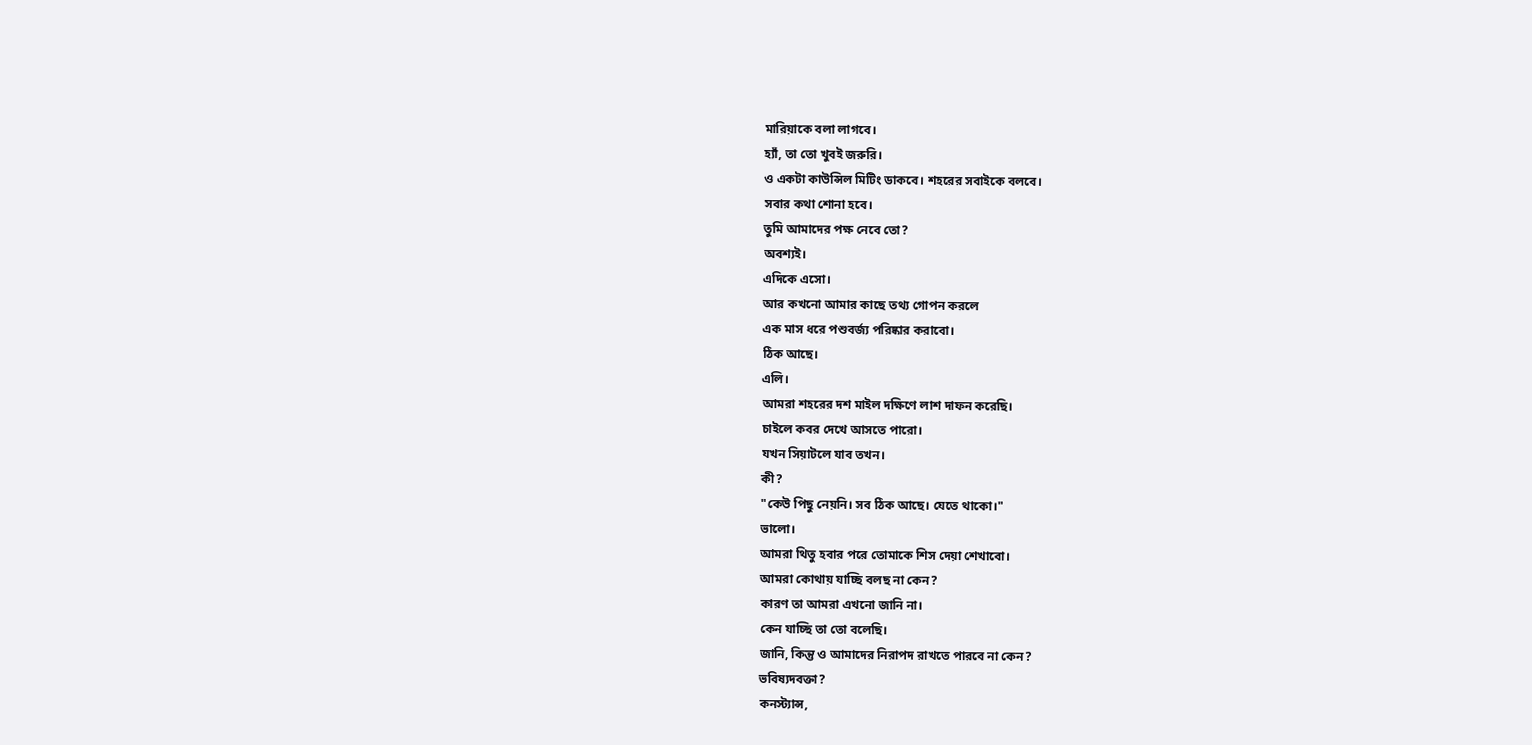মারিয়াকে বলা লাগবে।
হ্যাঁ, তা তো খুবই জরুরি।
ও একটা কাউন্সিল মিটিং ডাকবে। শহরের সবাইকে বলবে।
সবার কথা শোনা হবে।
তুমি আমাদের পক্ষ নেবে তো?
অবশ্যই।
এদিকে এসো।
আর কখনো আমার কাছে তথ্য গোপন করলে
এক মাস ধরে পশুবর্জ্য পরিষ্কার করাবো।
ঠিক আছে।
এলি।
আমরা শহরের দশ মাইল দক্ষিণে লাশ দাফন করেছি।
চাইলে কবর দেখে আসতে পারো।
যখন সিয়াটলে যাব তখন।
কী?
"কেউ পিছু নেয়নি। সব ঠিক আছে। যেতে থাকো।"
ভালো।
আমরা থিতু হবার পরে তোমাকে শিস দেয়া শেখাবো।
আমরা কোথায় যাচ্ছি বলছ না কেন?
কারণ তা আমরা এখনো জানি না।
কেন যাচ্ছি তা তো বলেছি।
জানি, কিন্তু ও আমাদের নিরাপদ রাখতে পারবে না কেন?
ভবিষ্যদবক্তা?
কনস্ট্যান্স,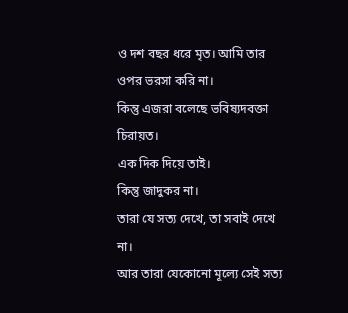ও দশ বছর ধরে মৃত। আমি তার ওপর ভরসা করি না।
কিন্তু এজরা বলেছে ভবিষ্যদবক্তা চিরায়ত।
এক দিক দিয়ে তাই।
কিন্তু জাদুকর না।
তারা যে সত্য দেখে, তা সবাই দেখে না।
আর তারা যেকোনো মূল্যে সেই সত্য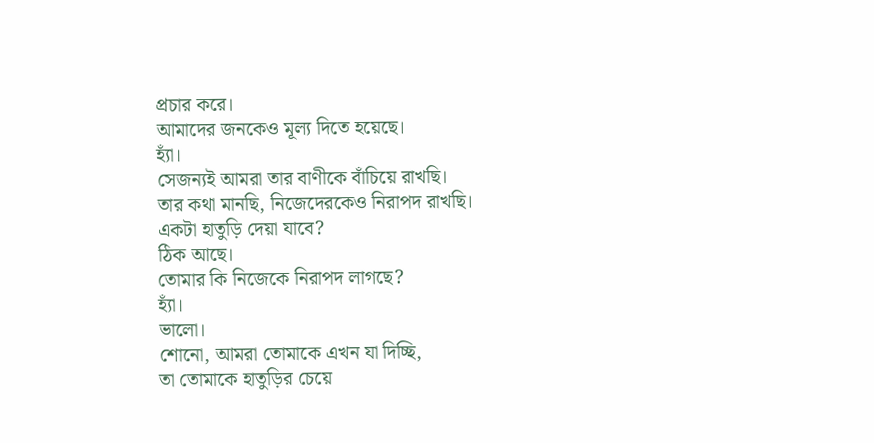প্রচার করে।
আমাদের জনকেও মূল্য দিতে হয়েছে।
হ্যাঁ।
সেজন্যই আমরা তার বাণীকে বাঁচিয়ে রাখছি।
তার কথা মানছি, নিজেদেরকেও নিরাপদ রাখছি।
একটা হাতুড়ি দেয়া যাবে?
ঠিক আছে।
তোমার কি নিজেকে নিরাপদ লাগছে?
হ্যাঁ।
ভালো।
শোনো, আমরা তোমাকে এখন যা দিচ্ছি,
তা তোমাকে হাতুড়ির চেয়ে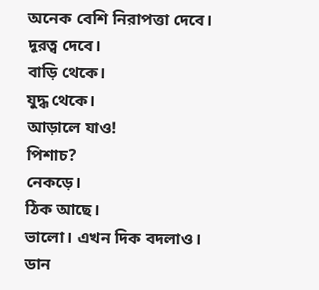অনেক বেশি নিরাপত্তা দেবে।
দূরত্ব দেবে।
বাড়ি থেকে।
যুদ্ধ থেকে।
আড়ালে যাও!
পিশাচ?
নেকড়ে।
ঠিক আছে।
ভালো। এখন দিক বদলাও।
ডান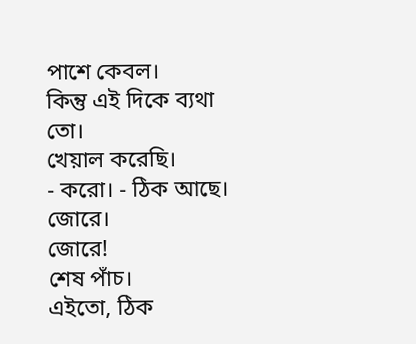পাশে কেবল।
কিন্তু এই দিকে ব্যথা তো।
খেয়াল করেছি।
- করো। - ঠিক আছে।
জোরে।
জোরে!
শেষ পাঁচ।
এইতো, ঠিক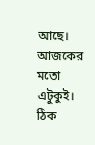আছে। আজকের মতো এটুকুই।
ঠিক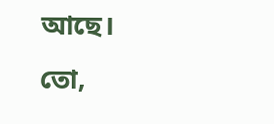আছে।
তো,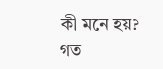কী মনে হয়?
গত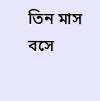তিন মাস বসে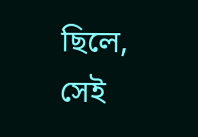ছিলে,
সেই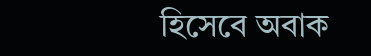হিসেবে অবাক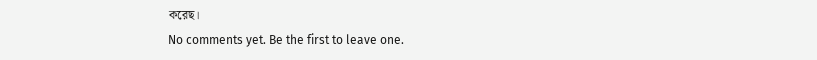করেছ।
No comments yet. Be the first to leave one.